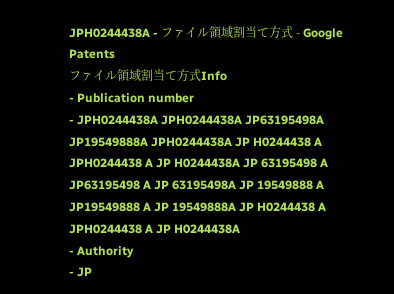JPH0244438A - ファイル領域割当て方式 - Google Patents
ファイル領域割当て方式Info
- Publication number
- JPH0244438A JPH0244438A JP63195498A JP19549888A JPH0244438A JP H0244438 A JPH0244438 A JP H0244438A JP 63195498 A JP63195498 A JP 63195498A JP 19549888 A JP19549888 A JP 19549888A JP H0244438 A JPH0244438 A JP H0244438A
- Authority
- JP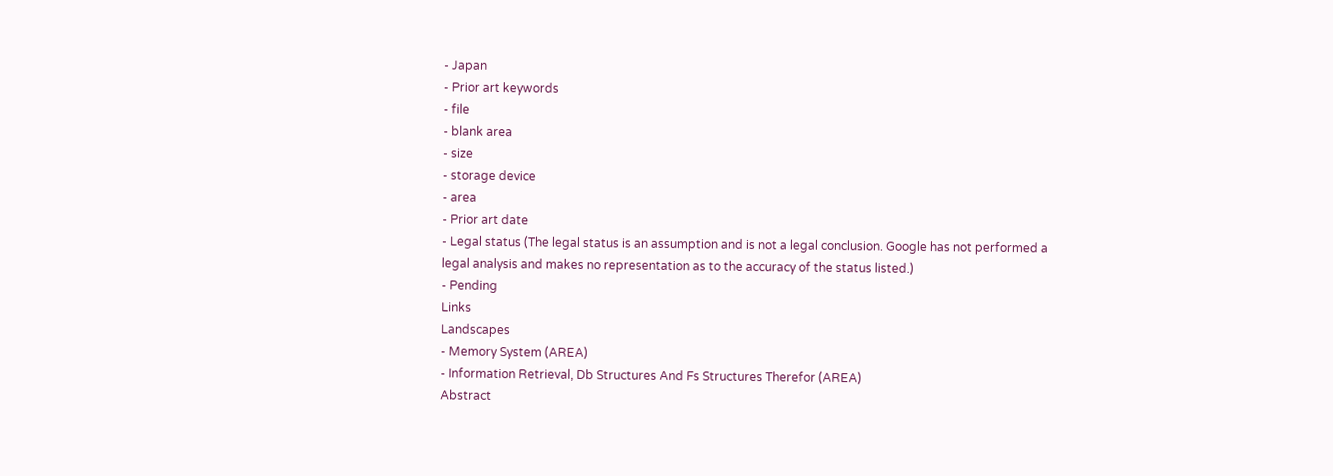- Japan
- Prior art keywords
- file
- blank area
- size
- storage device
- area
- Prior art date
- Legal status (The legal status is an assumption and is not a legal conclusion. Google has not performed a legal analysis and makes no representation as to the accuracy of the status listed.)
- Pending
Links
Landscapes
- Memory System (AREA)
- Information Retrieval, Db Structures And Fs Structures Therefor (AREA)
Abstract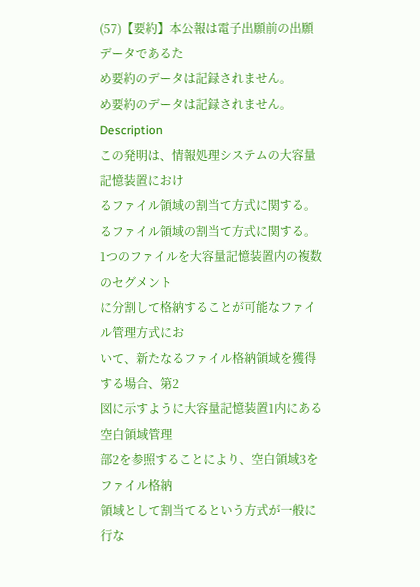(57)【要約】本公報は電子出願前の出願データであるた
め要約のデータは記録されません。
め要約のデータは記録されません。
Description
この発明は、情報処理システムの大容量記憶装置におけ
るファイル領域の割当て方式に関する。
るファイル領域の割当て方式に関する。
1つのファイルを大容量記憶装置内の複数のセグメント
に分割して格納することが可能なファイル管理方式にお
いて、新たなるファイル格納領域を獲得する場合、第2
図に示すように大容量記憶装置1内にある空白領域管理
部2を参照することにより、空白領域3をファイル格納
領域として割当てるという方式が一般に行な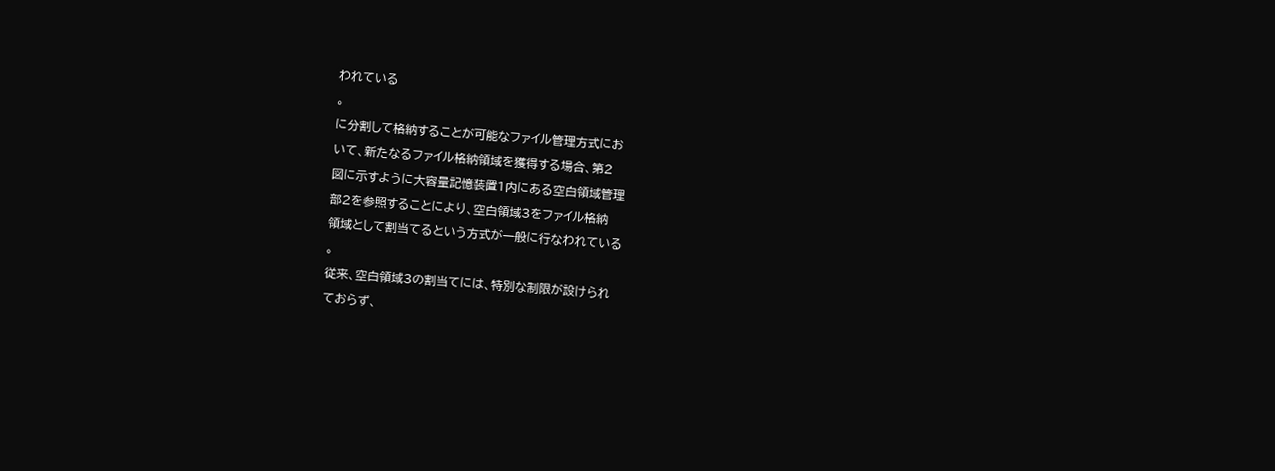われている
。
に分割して格納することが可能なファイル管理方式にお
いて、新たなるファイル格納領域を獲得する場合、第2
図に示すように大容量記憶装置1内にある空白領域管理
部2を参照することにより、空白領域3をファイル格納
領域として割当てるという方式が一般に行なわれている
。
従来、空白領域3の割当てには、特別な制限が設けられ
ておらず、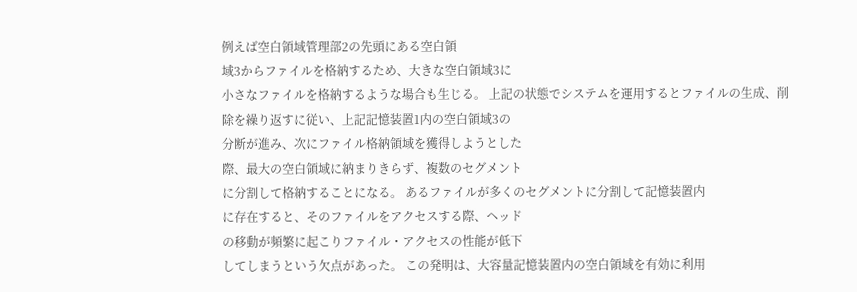例えば空白領域管理部2の先頭にある空白領
域3からファイルを格納するため、大きな空白領域3に
小さなファイルを格納するような場合も生じる。 上記の状態でシステムを運用するとファイルの生成、削
除を繰り返すに従い、上記記憶装置1内の空白領域3の
分断が進み、次にファイル格納領域を獲得しようとした
際、最大の空白領域に納まりきらず、複数のセグメント
に分割して格納することになる。 あるファイルが多くのセグメントに分割して記憶装置内
に存在すると、そのファイルをアクセスする際、ヘッド
の移動が頻繁に起こりファイル・アクセスの性能が低下
してしまうという欠点があった。 この発明は、大容量記憶装置内の空白領域を有効に利用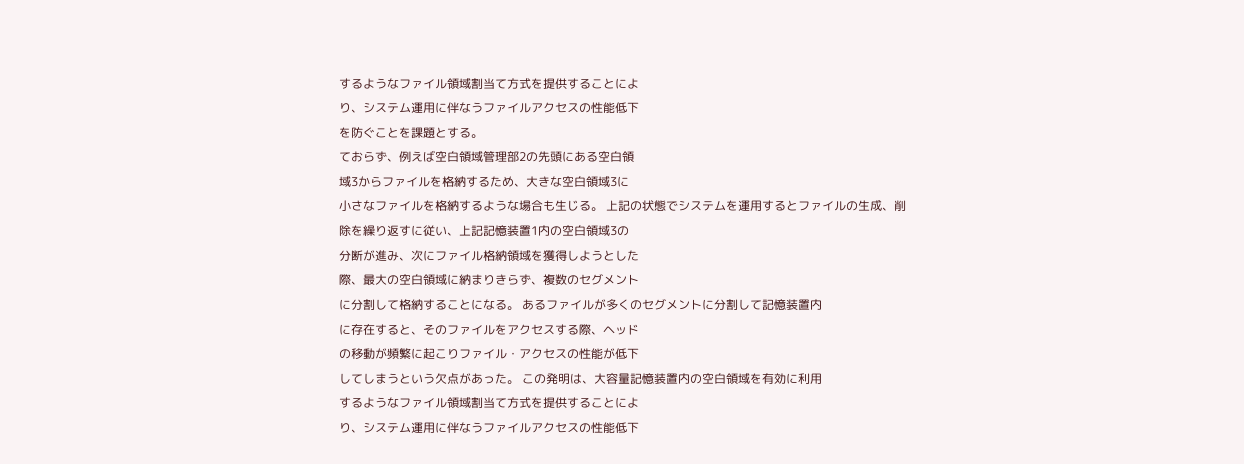するようなファイル領域割当て方式を提供することによ
り、システム運用に伴なうファイルアクセスの性能低下
を防ぐことを課題とする。
ておらず、例えば空白領域管理部2の先頭にある空白領
域3からファイルを格納するため、大きな空白領域3に
小さなファイルを格納するような場合も生じる。 上記の状態でシステムを運用するとファイルの生成、削
除を繰り返すに従い、上記記憶装置1内の空白領域3の
分断が進み、次にファイル格納領域を獲得しようとした
際、最大の空白領域に納まりきらず、複数のセグメント
に分割して格納することになる。 あるファイルが多くのセグメントに分割して記憶装置内
に存在すると、そのファイルをアクセスする際、ヘッド
の移動が頻繁に起こりファイル・アクセスの性能が低下
してしまうという欠点があった。 この発明は、大容量記憶装置内の空白領域を有効に利用
するようなファイル領域割当て方式を提供することによ
り、システム運用に伴なうファイルアクセスの性能低下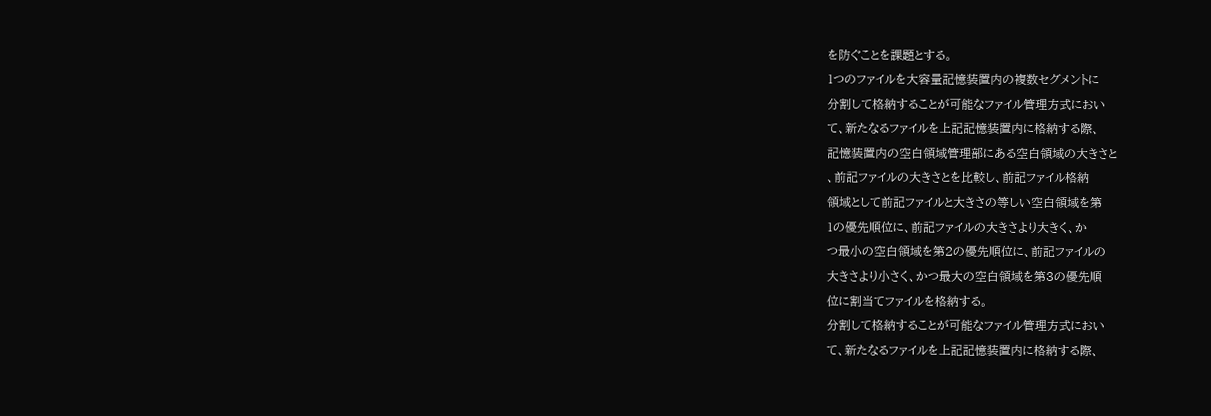を防ぐことを課題とする。
1つのファイルを大容量記憶装置内の複数セグメントに
分割して格納することが可能なファイル管理方式におい
て、新たなるファイルを上記記憶装置内に格納する際、
記憶装置内の空白領域管理部にある空白領域の大きさと
、前記ファイルの大きさとを比較し、前記ファイル格納
領域として前記ファイルと大きさの等しい空白領域を第
1の優先順位に、前記ファイルの大きさより大きく、か
つ最小の空白領域を第2の優先順位に、前記ファイルの
大きさより小さく、かつ最大の空白領域を第3の優先順
位に割当てファイルを格納する。
分割して格納することが可能なファイル管理方式におい
て、新たなるファイルを上記記憶装置内に格納する際、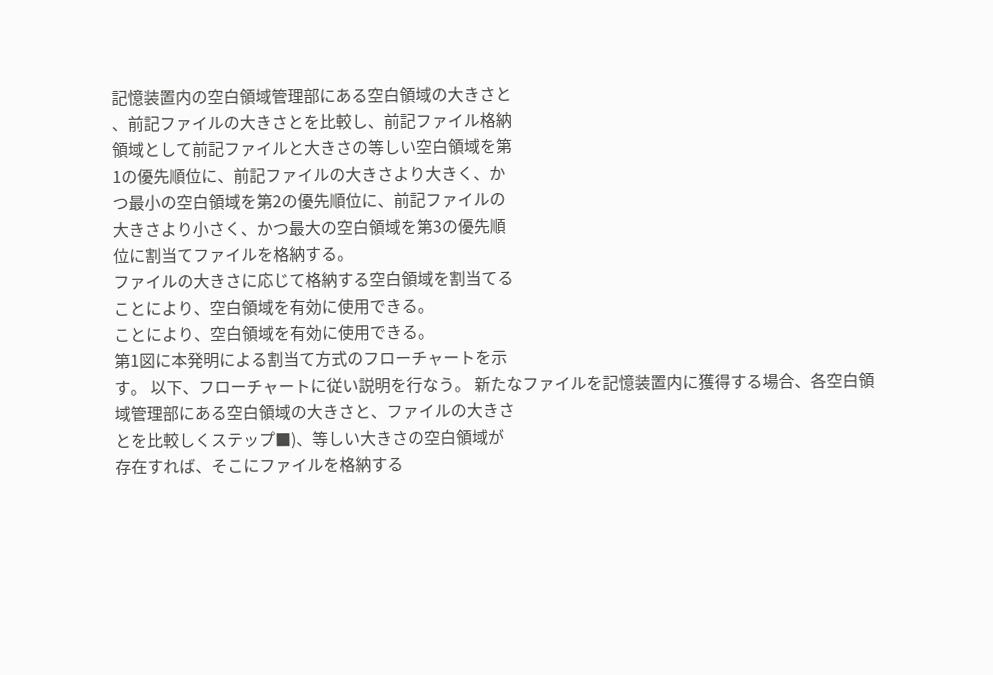記憶装置内の空白領域管理部にある空白領域の大きさと
、前記ファイルの大きさとを比較し、前記ファイル格納
領域として前記ファイルと大きさの等しい空白領域を第
1の優先順位に、前記ファイルの大きさより大きく、か
つ最小の空白領域を第2の優先順位に、前記ファイルの
大きさより小さく、かつ最大の空白領域を第3の優先順
位に割当てファイルを格納する。
ファイルの大きさに応じて格納する空白領域を割当てる
ことにより、空白領域を有効に使用できる。
ことにより、空白領域を有効に使用できる。
第1図に本発明による割当て方式のフローチャートを示
す。 以下、フローチャートに従い説明を行なう。 新たなファイルを記憶装置内に獲得する場合、各空白領
域管理部にある空白領域の大きさと、ファイルの大きさ
とを比較しくステップ■)、等しい大きさの空白領域が
存在すれば、そこにファイルを格納する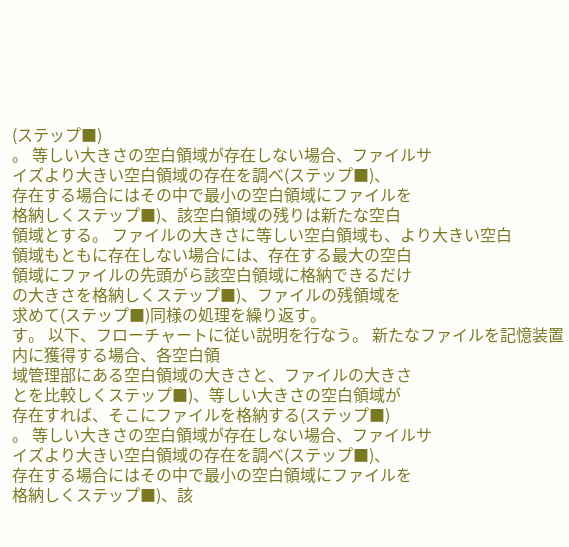(ステップ■)
。 等しい大きさの空白領域が存在しない場合、ファイルサ
イズより大きい空白領域の存在を調べ(ステップ■)、
存在する場合にはその中で最小の空白領域にファイルを
格納しくステップ■)、該空白領域の残りは新たな空白
領域とする。 ファイルの大きさに等しい空白領域も、より大きい空白
領域もともに存在しない場合には、存在する最大の空白
領域にファイルの先頭がら該空白領域に格納できるだけ
の大きさを格納しくステップ■)、ファイルの残領域を
求めて(ステップ■)同様の処理を繰り返す。
す。 以下、フローチャートに従い説明を行なう。 新たなファイルを記憶装置内に獲得する場合、各空白領
域管理部にある空白領域の大きさと、ファイルの大きさ
とを比較しくステップ■)、等しい大きさの空白領域が
存在すれば、そこにファイルを格納する(ステップ■)
。 等しい大きさの空白領域が存在しない場合、ファイルサ
イズより大きい空白領域の存在を調べ(ステップ■)、
存在する場合にはその中で最小の空白領域にファイルを
格納しくステップ■)、該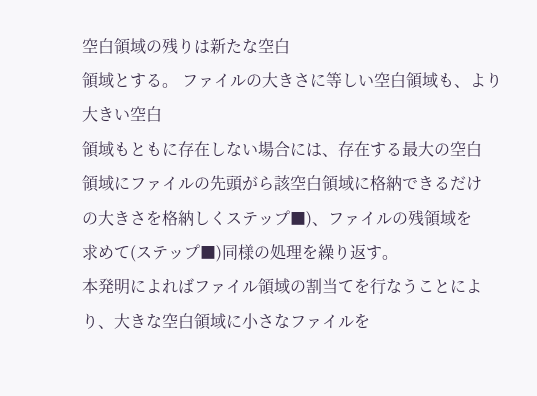空白領域の残りは新たな空白
領域とする。 ファイルの大きさに等しい空白領域も、より大きい空白
領域もともに存在しない場合には、存在する最大の空白
領域にファイルの先頭がら該空白領域に格納できるだけ
の大きさを格納しくステップ■)、ファイルの残領域を
求めて(ステップ■)同様の処理を繰り返す。
本発明によればファイル領域の割当てを行なうことによ
り、大きな空白領域に小さなファイルを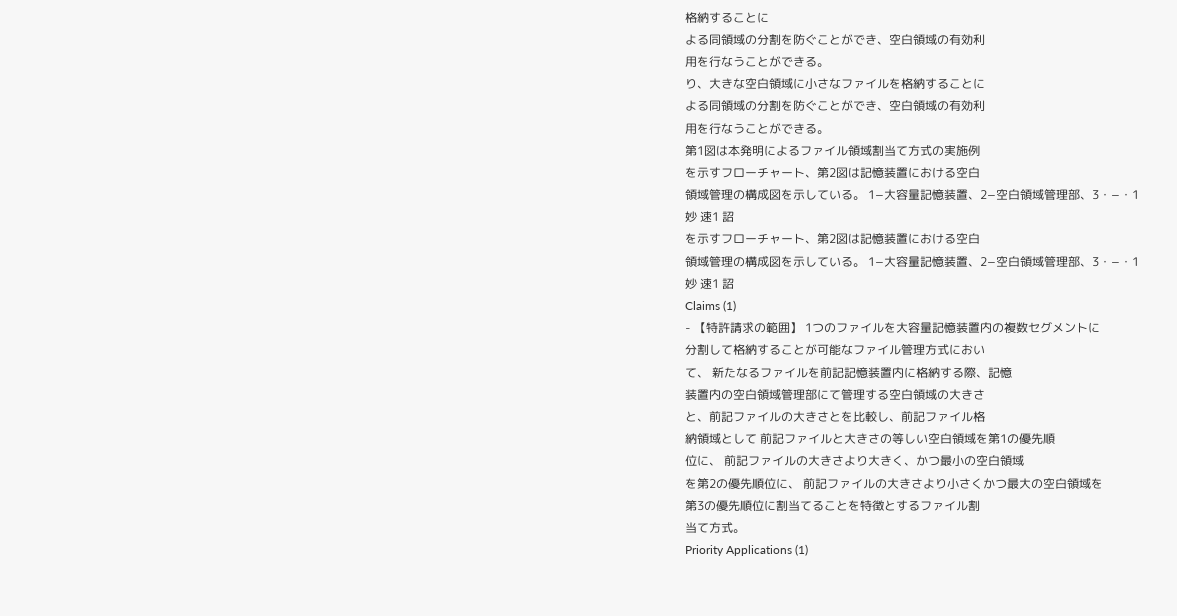格納することに
よる同領域の分割を防ぐことができ、空白領域の有効利
用を行なうことができる。
り、大きな空白領域に小さなファイルを格納することに
よる同領域の分割を防ぐことができ、空白領域の有効利
用を行なうことができる。
第1図は本発明によるファイル領域割当て方式の実施例
を示すフローチャート、第2図は記憶装置における空白
領域管理の構成図を示している。 1−大容量記憶装置、2−空白領域管理部、3・−・1
妙 速1 詔
を示すフローチャート、第2図は記憶装置における空白
領域管理の構成図を示している。 1−大容量記憶装置、2−空白領域管理部、3・−・1
妙 速1 詔
Claims (1)
- 【特許請求の範囲】 1つのファイルを大容量記憶装置内の複数セグメントに
分割して格納することが可能なファイル管理方式におい
て、 新たなるファイルを前記記憶装置内に格納する際、記憶
装置内の空白領域管理部にて管理する空白領域の大きさ
と、前記ファイルの大きさとを比較し、前記ファイル格
納領域として 前記ファイルと大きさの等しい空白領域を第1の優先順
位に、 前記ファイルの大きさより大きく、かつ最小の空白領域
を第2の優先順位に、 前記ファイルの大きさより小さくかつ最大の空白領域を
第3の優先順位に割当てることを特徴とするファイル割
当て方式。
Priority Applications (1)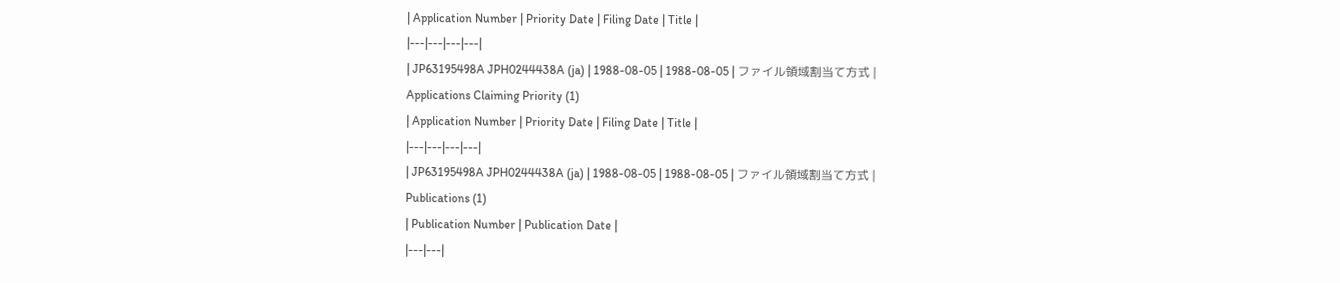| Application Number | Priority Date | Filing Date | Title |
|---|---|---|---|
| JP63195498A JPH0244438A (ja) | 1988-08-05 | 1988-08-05 | ファイル領域割当て方式 |
Applications Claiming Priority (1)
| Application Number | Priority Date | Filing Date | Title |
|---|---|---|---|
| JP63195498A JPH0244438A (ja) | 1988-08-05 | 1988-08-05 | ファイル領域割当て方式 |
Publications (1)
| Publication Number | Publication Date |
|---|---|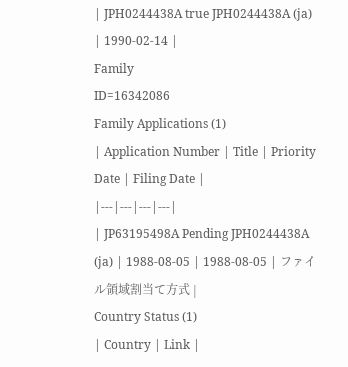| JPH0244438A true JPH0244438A (ja) | 1990-02-14 |
Family
ID=16342086
Family Applications (1)
| Application Number | Title | Priority Date | Filing Date |
|---|---|---|---|
| JP63195498A Pending JPH0244438A (ja) | 1988-08-05 | 1988-08-05 | ファイル領域割当て方式 |
Country Status (1)
| Country | Link |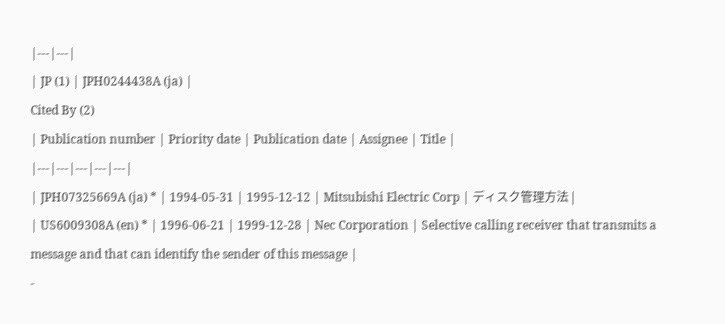|---|---|
| JP (1) | JPH0244438A (ja) |
Cited By (2)
| Publication number | Priority date | Publication date | Assignee | Title |
|---|---|---|---|---|
| JPH07325669A (ja) * | 1994-05-31 | 1995-12-12 | Mitsubishi Electric Corp | ディスク管理方法 |
| US6009308A (en) * | 1996-06-21 | 1999-12-28 | Nec Corporation | Selective calling receiver that transmits a message and that can identify the sender of this message |
-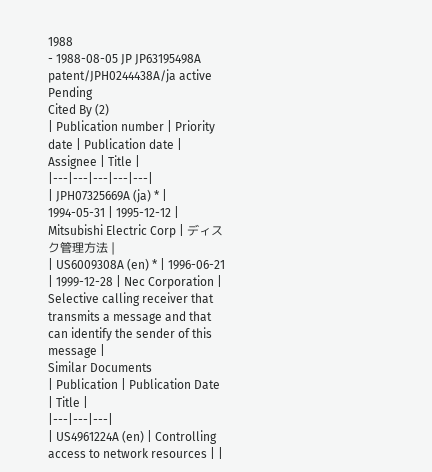1988
- 1988-08-05 JP JP63195498A patent/JPH0244438A/ja active Pending
Cited By (2)
| Publication number | Priority date | Publication date | Assignee | Title |
|---|---|---|---|---|
| JPH07325669A (ja) * | 1994-05-31 | 1995-12-12 | Mitsubishi Electric Corp | ディスク管理方法 |
| US6009308A (en) * | 1996-06-21 | 1999-12-28 | Nec Corporation | Selective calling receiver that transmits a message and that can identify the sender of this message |
Similar Documents
| Publication | Publication Date | Title |
|---|---|---|
| US4961224A (en) | Controlling access to network resources | |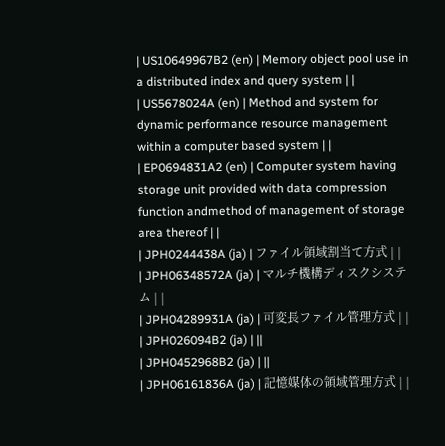| US10649967B2 (en) | Memory object pool use in a distributed index and query system | |
| US5678024A (en) | Method and system for dynamic performance resource management within a computer based system | |
| EP0694831A2 (en) | Computer system having storage unit provided with data compression function andmethod of management of storage area thereof | |
| JPH0244438A (ja) | ファイル領域割当て方式 | |
| JPH06348572A (ja) | マルチ機構ディスクシステム | |
| JPH04289931A (ja) | 可変長ファイル管理方式 | |
| JPH026094B2 (ja) | ||
| JPH0452968B2 (ja) | ||
| JPH06161836A (ja) | 記憶媒体の領域管理方式 | |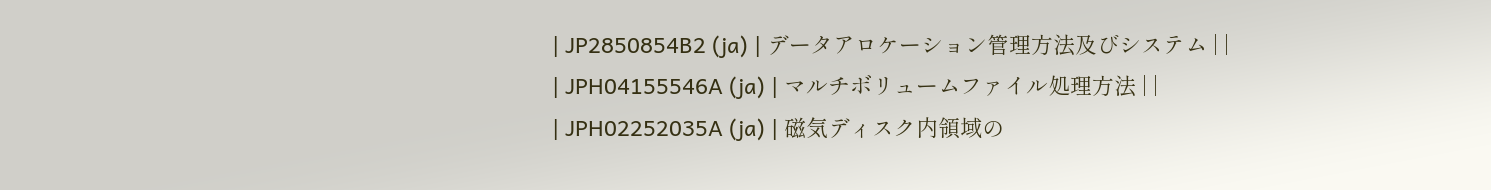| JP2850854B2 (ja) | データアロケーション管理方法及びシステム | |
| JPH04155546A (ja) | マルチボリュームファイル処理方法 | |
| JPH02252035A (ja) | 磁気ディスク内領域の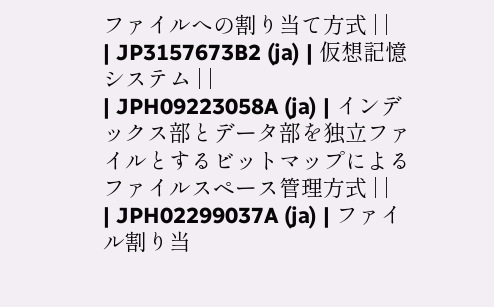ファイルへの割り当て方式 | |
| JP3157673B2 (ja) | 仮想記憶システム | |
| JPH09223058A (ja) | インデックス部とデータ部を独立ファイルとするビットマップによるファイルスペース管理方式 | |
| JPH02299037A (ja) | ファイル割り当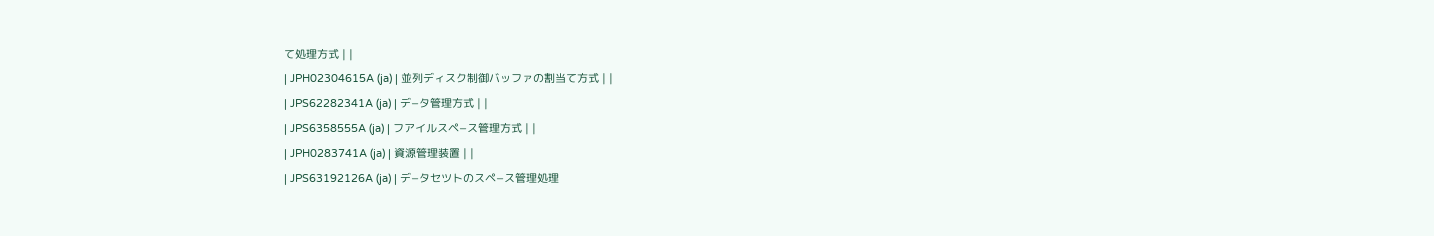て処理方式 | |
| JPH02304615A (ja) | 並列ディスク制御バッファの割当て方式 | |
| JPS62282341A (ja) | デ−タ管理方式 | |
| JPS6358555A (ja) | フアイルスペ−ス管理方式 | |
| JPH0283741A (ja) | 資源管理装置 | |
| JPS63192126A (ja) | デ−タセツトのスペ−ス管理処理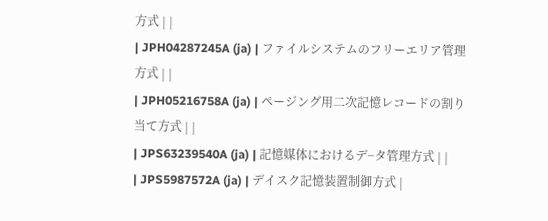方式 | |
| JPH04287245A (ja) | ファイルシステムのフリーエリア管理方式 | |
| JPH05216758A (ja) | ページング用二次記憶レコードの割り当て方式 | |
| JPS63239540A (ja) | 記憶媒体におけるデ−タ管理方式 | |
| JPS5987572A (ja) | デイスク記憶装置制御方式 |